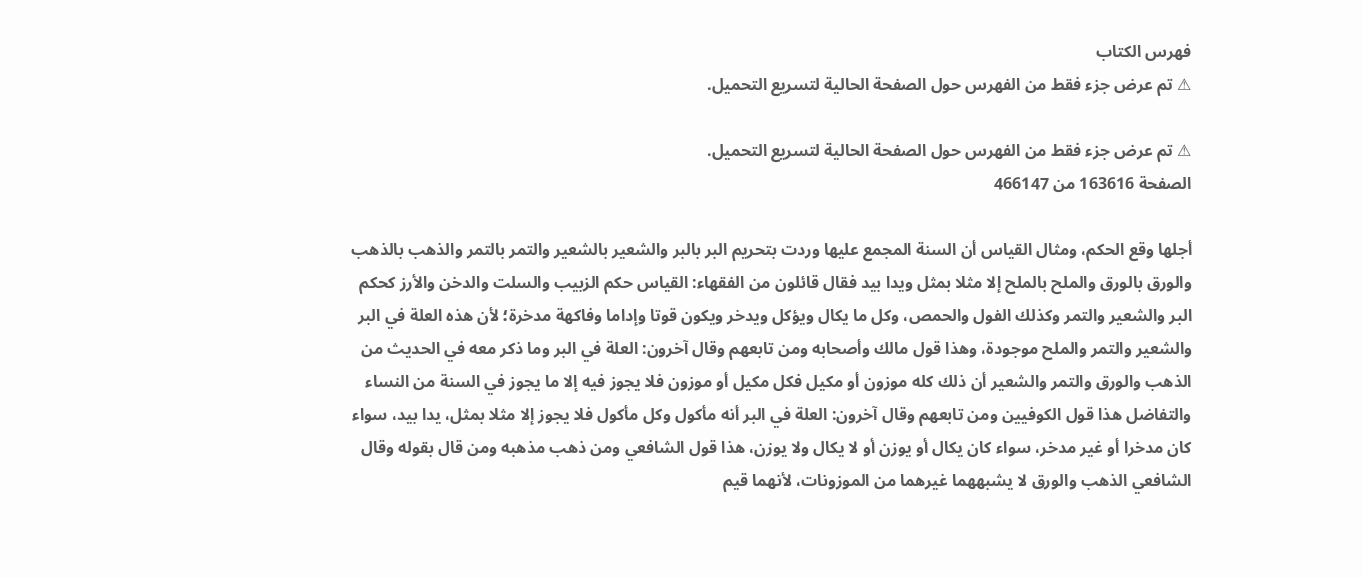فهرس الكتاب
⚠ تم عرض جزء فقط من الفهرس حول الصفحة الحالية لتسريع التحميل.

⚠ تم عرض جزء فقط من الفهرس حول الصفحة الحالية لتسريع التحميل.
الصفحة 163616 من 466147

أجلها وقع الحكم، ومثال القياس أن السنة المجمع عليها وردت بتحريم البر بالبر والشعير بالشعير والتمر بالتمر والذهب بالذهب والورق بالورق والملح بالملح إلا مثلا بمثل ويدا بيد فقال قائلون من الفقهاء: القياس حكم الزبيب والسلت والدخن والأرز كحكم البر والشعير والتمر وكذلك الفول والحمص، وكل ما يكال ويؤكل ويدخر ويكون قوتا وإداما وفاكهة مدخرة؛ لأن هذه العلة في البر والشعير والتمر والملح موجودة، وهذا قول مالك وأصحابه ومن تابعهم وقال آخرون: العلة في البر وما ذكر معه في الحديث من الذهب والورق والتمر والشعير أن ذلك كله موزون أو مكيل فكل مكيل أو موزون فلا يجوز فيه إلا ما يجوز في السنة من النساء والتفاضل هذا قول الكوفيين ومن تابعهم وقال آخرون: العلة في البر أنه مأكول وكل مأكول فلا يجوز إلا مثلا بمثل، يدا بيد، سواء كان مدخرا أو غير مدخر، سواء كان يكال أو يوزن أو لا يكال ولا يوزن، هذا قول الشافعي ومن ذهب مذهبه ومن قال بقوله وقال الشافعي الذهب والورق لا يشبههما غيرهما من الموزونات، لأنهما قيم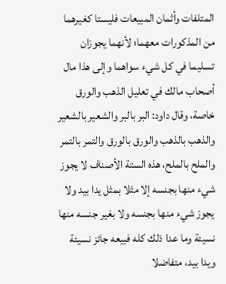المتلفات وأثمان المبيعات فليستا كغيرهما من المذكورات معهما؛ لأنهما يجوزان تسليما في كل شيء سواهما وإلى هذا مال أصحاب مالك في تعليل الذهب والورق خاصة، وقال داود: البر بالبر والشعير بالشعير والذهب بالذهب والورق بالورق والتمر بالتمر والملح بالملح، هذه الستة الأصناف لا يجوز شيء منها بجنسه إلا مثلا بمثل يدا بيد ولا يجوز شيء منها بجنسه ولا بغير جنسه منها نسيئة وما عدا ذلك كله فبيعه جائز نسيئة ويدا بيد، متفاضلا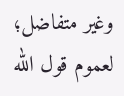وغير متفاضل؛ لعموم قول الله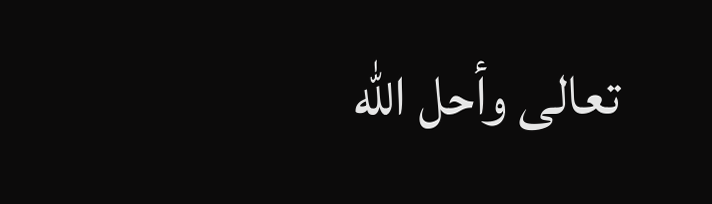تعالى وأحل الله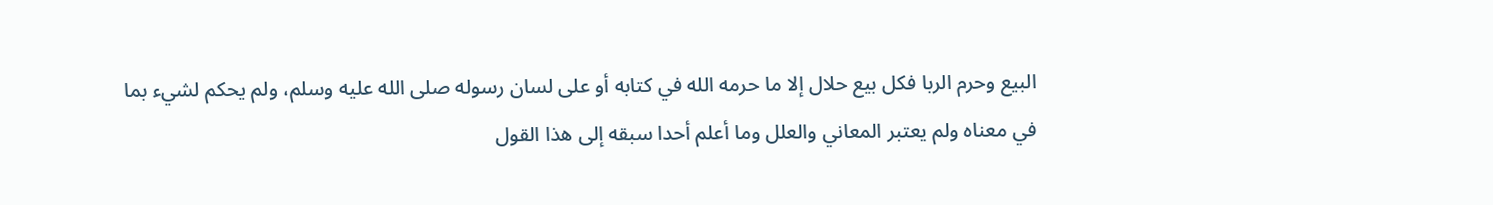البيع وحرم الربا فكل بيع حلال إلا ما حرمه الله في كتابه أو على لسان رسوله صلى الله عليه وسلم، ولم يحكم لشيء بما في معناه ولم يعتبر المعاني والعلل وما أعلم أحدا سبقه إلى هذا القول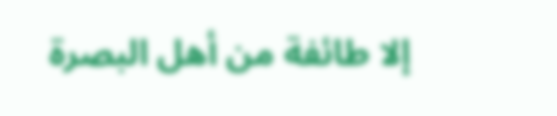إلا طائفة من أهل البصرة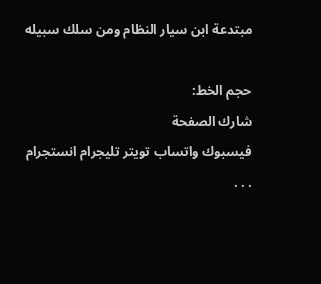مبتدعة ابن سيار النظام ومن سلك سبيله

حجم الخط:
شارك الصفحة
فيسبوك واتساب تويتر تليجرام انستجرام
. . .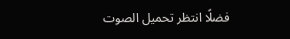فضلًا انتظر تحميل الصوت